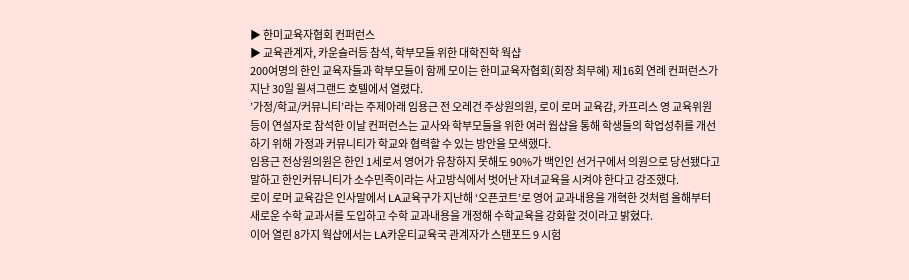▶ 한미교육자협회 컨퍼런스
▶ 교육관계자, 카운슬러등 참석, 학부모들 위한 대학진학 웍샵
200여명의 한인 교육자들과 학부모들이 함께 모이는 한미교육자협회(회장 최무혜) 제16회 연례 컨퍼런스가 지난 30일 윌셔그랜드 호텔에서 열렸다.
’가정/학교/커뮤니티’라는 주제아래 임용근 전 오레건 주상원의원, 로이 로머 교육감, 카프리스 영 교육위원 등이 연설자로 참석한 이날 컨퍼런스는 교사와 학부모들을 위한 여러 웝샵을 통해 학생들의 학업성취를 개선하기 위해 가정과 커뮤니티가 학교와 협력할 수 있는 방안을 모색했다.
임용근 전상원의원은 한인 1세로서 영어가 유창하지 못해도 90%가 백인인 선거구에서 의원으로 당선됐다고 말하고 한인커뮤니티가 소수민족이라는 사고방식에서 벗어난 자녀교육을 시켜야 한다고 강조했다.
로이 로머 교육감은 인사말에서 LA교육구가 지난해 ‘오픈코트’로 영어 교과내용을 개혁한 것처럼 올해부터 새로운 수학 교과서를 도입하고 수학 교과내용을 개정해 수학교육을 강화할 것이라고 밝혔다.
이어 열린 8가지 웍샵에서는 LA카운티교육국 관계자가 스탠포드 9 시험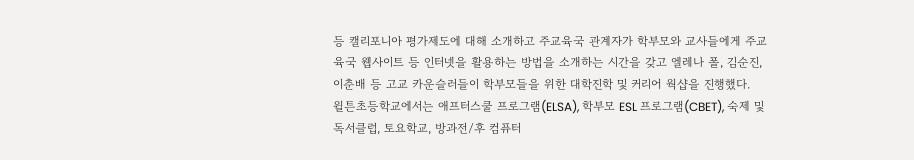등 캘리포니아 평가제도에 대해 소개하고 주교육국 관계자가 학부모와 교사들에게 주교육국 웹사이트 등 인터넷을 활용하는 방법을 소개하는 시간을 갖고 엘레나 폴, 김순진, 이춘배 등 고교 카운슬러들이 학부모들을 위한 대학진학 및 커리어 웍샵을 진행했다.
윌튼초등학교에서는 애프터스쿨 프로그램(ELSA), 학부모 ESL 프로그램(CBET), 숙제 및 독서클럽, 토요학교, 방과전/후 컴퓨터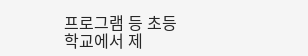프로그램 등 초등학교에서 제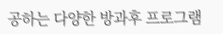공하는 다양한 방과후 프로그램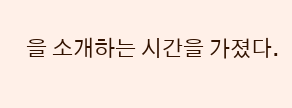을 소개하는 시간을 가졌다.